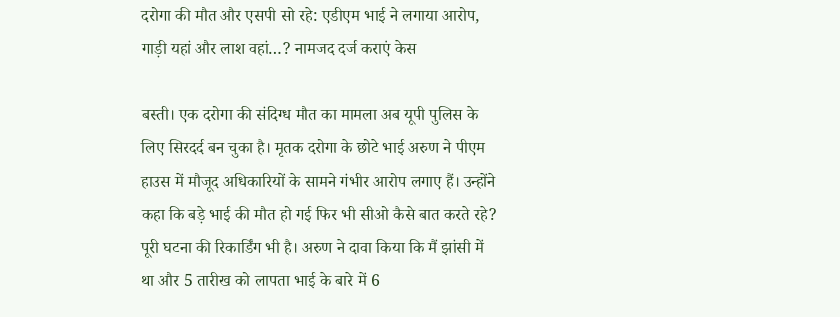दरोगा की मौत और एसपी सो रहे: एडीएम भाई ने लगाया आरोप, गाड़ी यहां और लाश वहां…? नामजद दर्ज कराएं केस

बस्ती। एक दरोगा की संदिग्ध मौत का मामला अब यूपी पुलिस के लिए सिरदर्द बन चुका है। मृतक दरोगा के छोटे भाई अरुण ने पीएम हाउस में मौजूद अधिकारियों के सामने गंभीर आरोप लगाए हैं। उन्होंने कहा कि बड़े भाई की मौत हो गई फिर भी सीओ कैसे बात करते रहे? पूरी घटना की रिकार्डिंग भी है। अरुण ने दावा किया कि मैं झांसी में था और 5 तारीख को लापता भाई के बारे में 6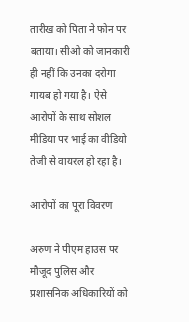तारीख को पिता ने फोन पर बताया। सीओ को जानकारी ही नहीं कि उनका दरोगा गायब हो गया है। ऐसे आरोपों के साथ सोशल मीडिया पर भाई का वीडियो तेजी से वायरल हो रहा है।

आरोपों का पूरा विवरण

अरुण ने पीएम हाउस पर मौजूद पुलिस और प्रशासनिक अधिकारियों को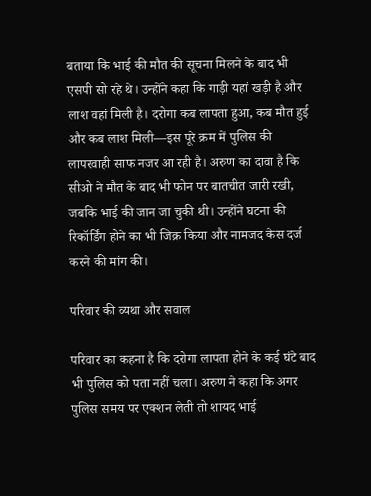बताया कि भाई की मौत की सूचना मिलने के बाद भी एसपी सो रहे थे। उन्होंने कहा कि गाड़ी यहां खड़ी है और लाश वहां मिली है। दरोगा कब लापता हुआ, कब मौत हुई और कब लाश मिली—इस पूरे क्रम में पुलिस की लापरवाही साफ नजर आ रही है। अरुण का दावा है कि सीओ ने मौत के बाद भी फोन पर बातचीत जारी रखी, जबकि भाई की जान जा चुकी थी। उन्होंने घटना की रिकॉर्डिंग होने का भी जिक्र किया और नामजद केस दर्ज करने की मांग की।

परिवार की व्यथा और सवाल

परिवार का कहना है कि दरोगा लापता होने के कई घंटे बाद भी पुलिस को पता नहीं चला। अरुण ने कहा कि अगर पुलिस समय पर एक्शन लेती तो शायद भाई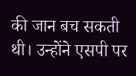की जान बच सकती थी। उन्होंने एसपी पर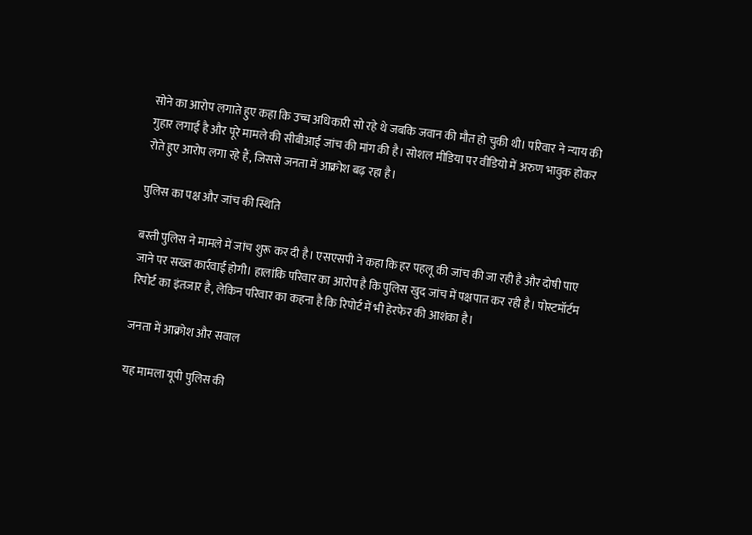सोने का आरोप लगाते हुए कहा कि उच्च अधिकारी सो रहे थे जबकि जवान की मौत हो चुकी थी। परिवार ने न्याय की गुहार लगाई है और पूरे मामले की सीबीआई जांच की मांग की है। सोशल मीडिया पर वीडियो में अरुण भावुक होकर रोते हुए आरोप लगा रहे हैं, जिससे जनता में आक्रोश बढ़ रहा है।

पुलिस का पक्ष और जांच की स्थिति

बस्ती पुलिस ने मामले में जांच शुरू कर दी है। एसएसपी ने कहा कि हर पहलू की जांच की जा रही है और दोषी पाए जाने पर सख्त कार्रवाई होगी। हालांकि परिवार का आरोप है कि पुलिस खुद जांच में पक्षपात कर रही है। पोस्टमॉर्टम रिपोर्ट का इंतजार है, लेकिन परिवार का कहना है कि रिपोर्ट में भी हेरफेर की आशंका है।

जनता में आक्रोश और सवाल

यह मामला यूपी पुलिस की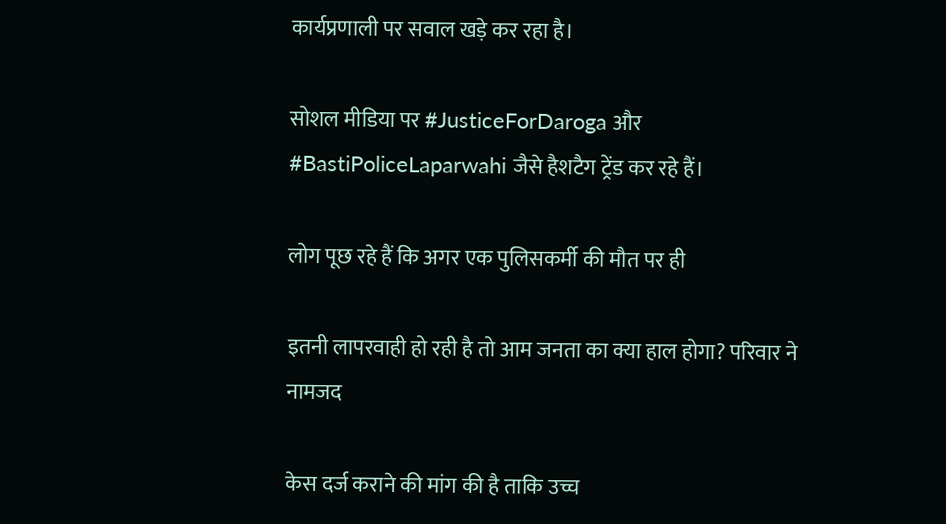कार्यप्रणाली पर सवाल खड़े कर रहा है।

सोशल मीडिया पर #JusticeForDaroga और #BastiPoliceLaparwahi जैसे हैशटैग ट्रेंड कर रहे हैं।

लोग पूछ रहे हैं कि अगर एक पुलिसकर्मी की मौत पर ही

इतनी लापरवाही हो रही है तो आम जनता का क्या हाल होगा? परिवार ने नामजद

केस दर्ज कराने की मांग की है ताकि उच्च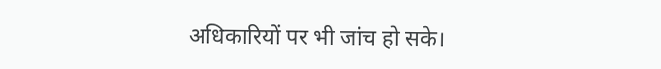अधिकारियों पर भी जांच हो सके।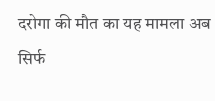दरोगा की मौत का यह मामला अब सिर्फ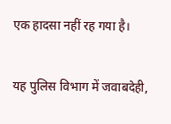एक हादसा नहीं रह गया है।

यह पुलिस विभाग में जवाबदेही,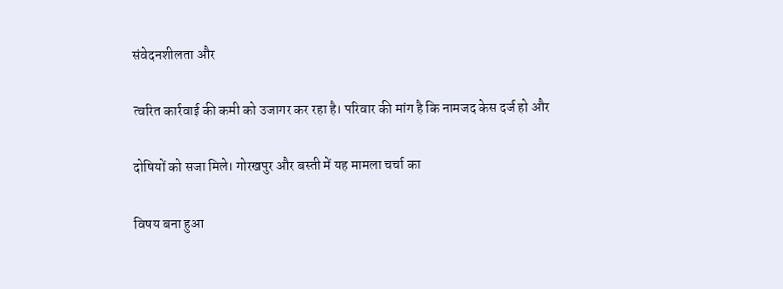संवेदनशीलता और

त्वरित कार्रवाई की कमी को उजागर कर रहा है। परिवार की मांग है कि नामजद केस दर्ज हो और

दोषियों को सजा मिले। गोरखपुर और बस्ती में यह मामला चर्चा का

विषय बना हुआ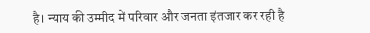है। न्याय की उम्मीद में परिवार और जनता इंतजार कर रही है